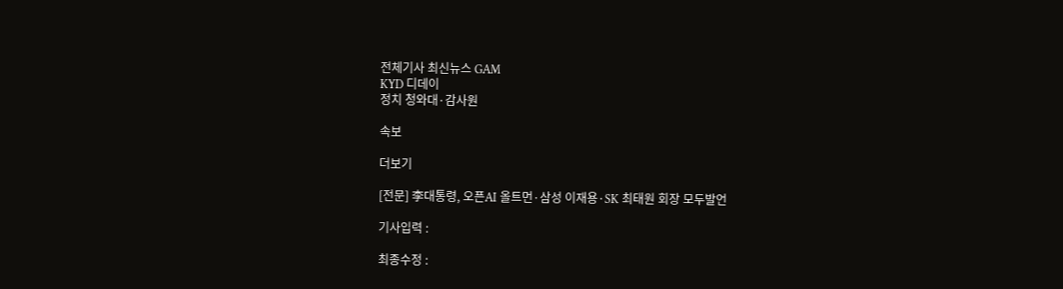전체기사 최신뉴스 GAM
KYD 디데이
정치 청와대·감사원

속보

더보기

[전문] 李대통령, 오픈AI 올트먼·삼성 이재용·SK 최태원 회장 모두발언

기사입력 :

최종수정 :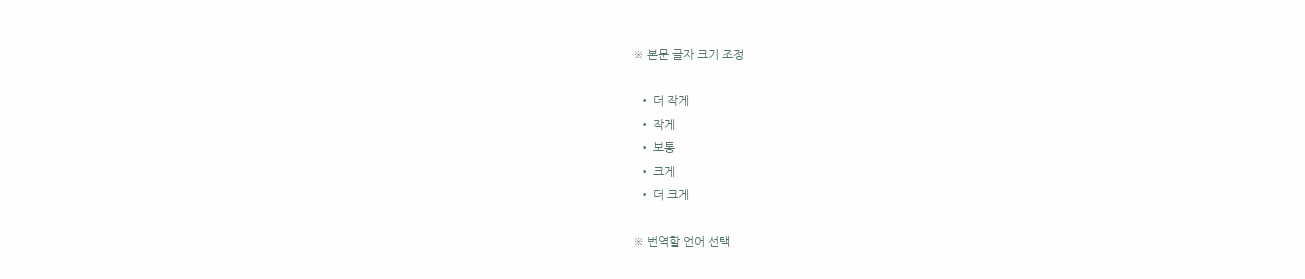※ 본문 글자 크기 조정

  • 더 작게
  • 작게
  • 보통
  • 크게
  • 더 크게

※ 번역할 언어 선택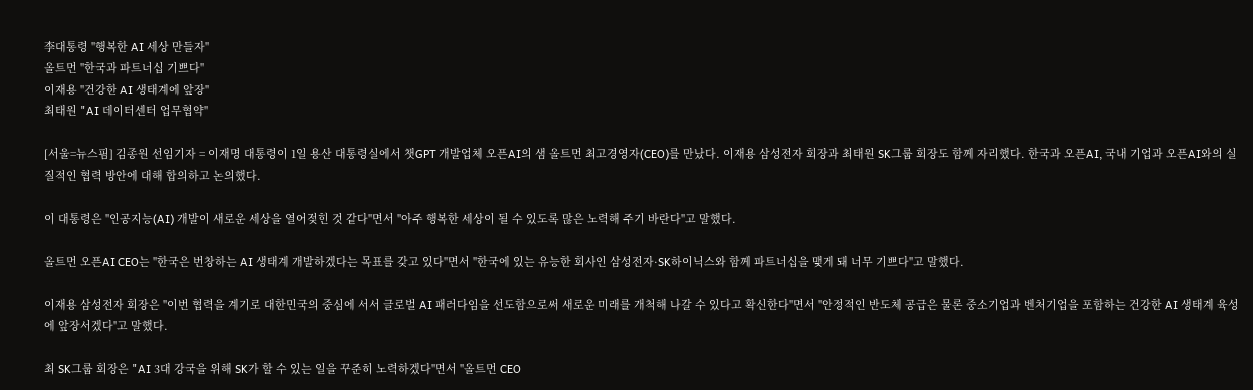李대통령 "행복한 AI 세상 만들자"
올트먼 "한국과 파트너십 기쁘다"
이재용 "건강한 AI 생태계에 앞장"
최태원 "AI 데이터센터 업무협약"

[서울=뉴스핌] 김종원 선임기자 = 이재명 대통령이 1일 용산 대통령실에서 챗GPT 개발업체 오픈AI의 샘 올트먼 최고경영자(CEO)를 만났다. 이재용 삼성전자 회장과 최태원 SK그룹 회장도 함께 자리했다. 한국과 오픈AI, 국내 기업과 오픈AI와의 실질적인 협력 방안에 대해 합의하고 논의했다.

이 대통령은 "인공지능(AI) 개발이 새로운 세상을 열어젖힌 것 같다"면서 "아주 행복한 세상이 될 수 있도록 많은 노력해 주기 바란다"고 말했다.

올트먼 오픈AI CEO는 "한국은 번창하는 AI 생태계 개발하겠다는 목표를 갖고 있다"면서 "한국에 있는 유능한 회사인 삼성전자·SK하이닉스와 함께 파트너십을 맺게 돼 너무 기쁘다"고 말했다.

이재용 삼성전자 회장은 "이번 협력을 계기로 대한민국의 중심에 서서 글로벌 AI 패러다임을 선도함으로써 새로운 미래를 개척해 나갈 수 있다고 확신한다"면서 "안정적인 반도체 공급은 물론 중소기업과 벤처기업을 포함하는 건강한 AI 생태계 육성에 앞장서겠다"고 말했다.

최 SK그룹 회장은 "AI 3대 강국을 위해 SK가 할 수 있는 일을 꾸준히 노력하겠다"면서 "올트먼 CEO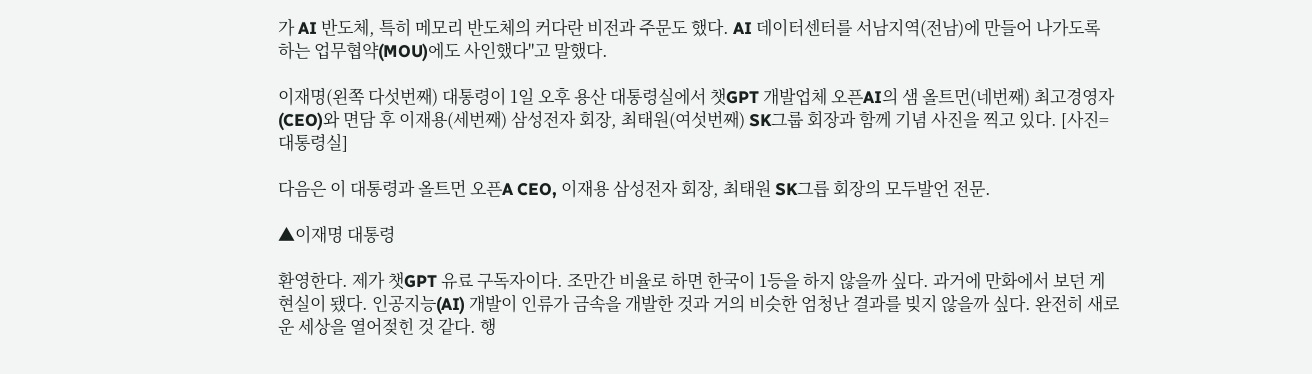가 AI 반도체, 특히 메모리 반도체의 커다란 비전과 주문도 했다. AI 데이터센터를 서남지역(전남)에 만들어 나가도록 하는 업무협약(MOU)에도 사인했다"고 말했다.

이재명(왼쪽 다섯번째) 대통령이 1일 오후 용산 대통령실에서 챗GPT 개발업체 오픈AI의 샘 올트먼(네번째) 최고경영자(CEO)와 면담 후 이재용(세번째) 삼성전자 회장, 최태원(여섯번째) SK그룹 회장과 함께 기념 사진을 찍고 있다. [사진=대통령실]

다음은 이 대통령과 올트먼 오픈A CEO, 이재용 삼성전자 회장, 최태원 SK그릅 회장의 모두발언 전문.

▲이재명 대통령

환영한다. 제가 챗GPT 유료 구독자이다. 조만간 비율로 하면 한국이 1등을 하지 않을까 싶다. 과거에 만화에서 보던 게 현실이 됐다. 인공지능(AI) 개발이 인류가 금속을 개발한 것과 거의 비슷한 엄청난 결과를 빚지 않을까 싶다. 완전히 새로운 세상을 열어젖힌 것 같다. 행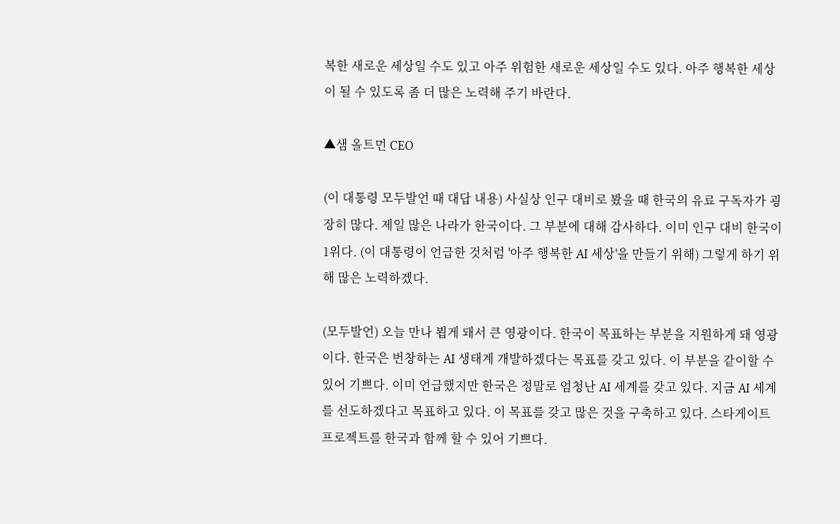복한 새로운 세상일 수도 있고 아주 위험한 새로운 세상일 수도 있다. 아주 행복한 세상이 될 수 있도록 좀 더 많은 노력해 주기 바란다.

▲샘 올트먼 CEO

(이 대통령 모두발언 때 대답 내용) 사실상 인구 대비로 봤을 때 한국의 유료 구독자가 굉장히 많다. 제일 많은 나라가 한국이다. 그 부분에 대해 감사하다. 이미 인구 대비 한국이 1위다. (이 대통령이 언급한 것처럼 '아주 행복한 AI 세상'을 만들기 위해) 그렇게 하기 위해 많은 노력하겠다.

(모두발언) 오늘 만나 뵙게 돼서 큰 영광이다. 한국이 목표하는 부분을 지원하게 돼 영광이다. 한국은 번창하는 AI 생태계 개발하겠다는 목표를 갖고 있다. 이 부분을 같이할 수 있어 기쁘다. 이미 언급했지만 한국은 정말로 엄청난 AI 세계를 갖고 있다. 지금 AI 세계를 선도하겠다고 목표하고 있다. 이 목표를 갖고 많은 것을 구축하고 있다. 스타게이트 프로젝트를 한국과 함께 할 수 있어 기쁘다.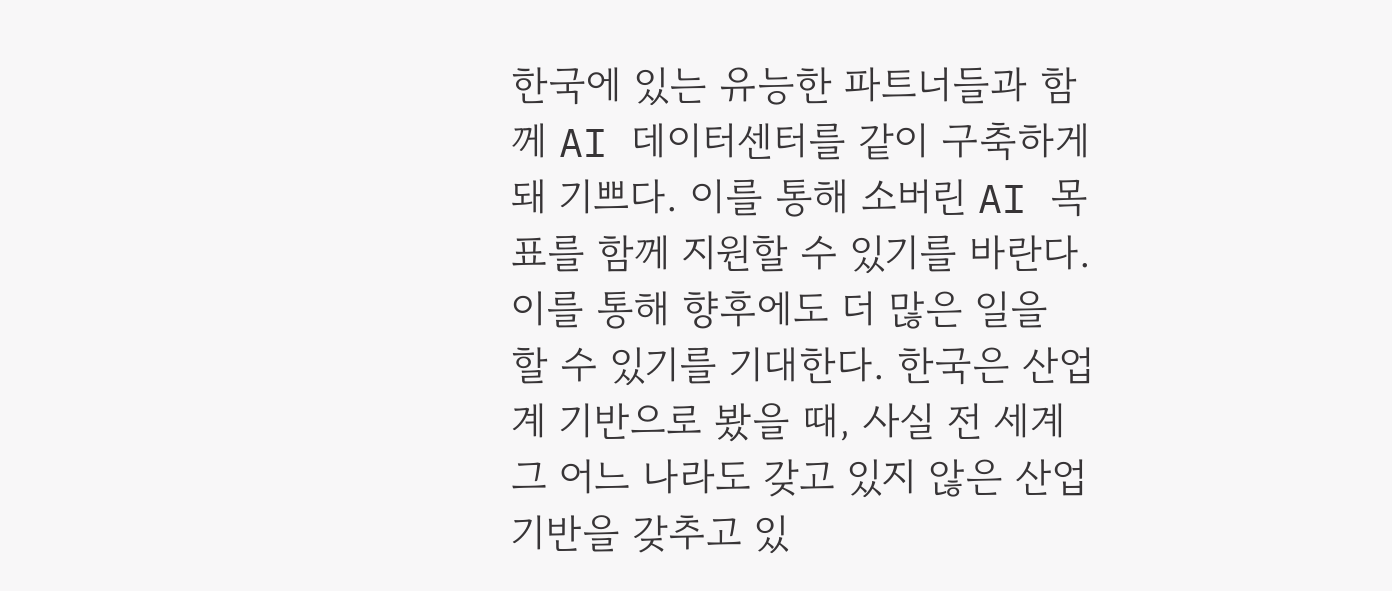한국에 있는 유능한 파트너들과 함께 AI 데이터센터를 같이 구축하게 돼 기쁘다. 이를 통해 소버린 AI 목표를 함께 지원할 수 있기를 바란다. 이를 통해 향후에도 더 많은 일을 할 수 있기를 기대한다. 한국은 산업계 기반으로 봤을 때, 사실 전 세계 그 어느 나라도 갖고 있지 않은 산업 기반을 갖추고 있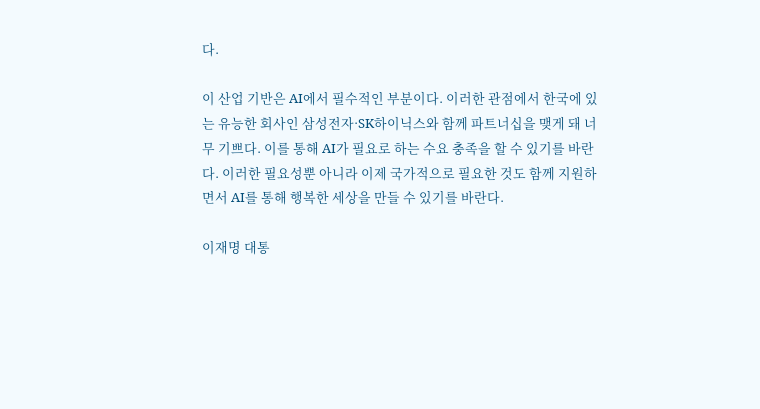다.

이 산업 기반은 AI에서 필수적인 부분이다. 이러한 관점에서 한국에 있는 유능한 회사인 삼성전자·SK하이닉스와 함께 파트너십을 맺게 돼 너무 기쁘다. 이를 통해 AI가 필요로 하는 수요 충족을 할 수 있기를 바란다. 이러한 필요성뿐 아니라 이제 국가적으로 필요한 것도 함께 지원하면서 AI를 통해 행복한 세상을 만들 수 있기를 바란다.

이재명 대통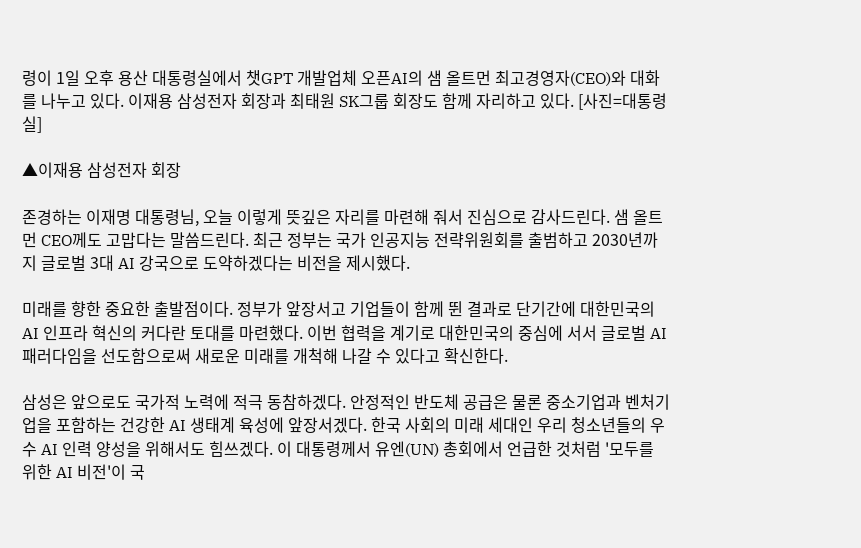령이 1일 오후 용산 대통령실에서 챗GPT 개발업체 오픈AI의 샘 올트먼 최고경영자(CEO)와 대화를 나누고 있다. 이재용 삼성전자 회장과 최태원 SK그룹 회장도 함께 자리하고 있다. [사진=대통령실]

▲이재용 삼성전자 회장

존경하는 이재명 대통령님, 오늘 이렇게 뜻깊은 자리를 마련해 줘서 진심으로 감사드린다. 샘 올트먼 CEO께도 고맙다는 말씀드린다. 최근 정부는 국가 인공지능 전략위원회를 출범하고 2030년까지 글로벌 3대 AI 강국으로 도약하겠다는 비전을 제시했다.

미래를 향한 중요한 출발점이다. 정부가 앞장서고 기업들이 함께 뛴 결과로 단기간에 대한민국의 AI 인프라 혁신의 커다란 토대를 마련했다. 이번 협력을 계기로 대한민국의 중심에 서서 글로벌 AI 패러다임을 선도함으로써 새로운 미래를 개척해 나갈 수 있다고 확신한다.

삼성은 앞으로도 국가적 노력에 적극 동참하겠다. 안정적인 반도체 공급은 물론 중소기업과 벤처기업을 포함하는 건강한 AI 생태계 육성에 앞장서겠다. 한국 사회의 미래 세대인 우리 청소년들의 우수 AI 인력 양성을 위해서도 힘쓰겠다. 이 대통령께서 유엔(UN) 총회에서 언급한 것처럼 '모두를 위한 AI 비전'이 국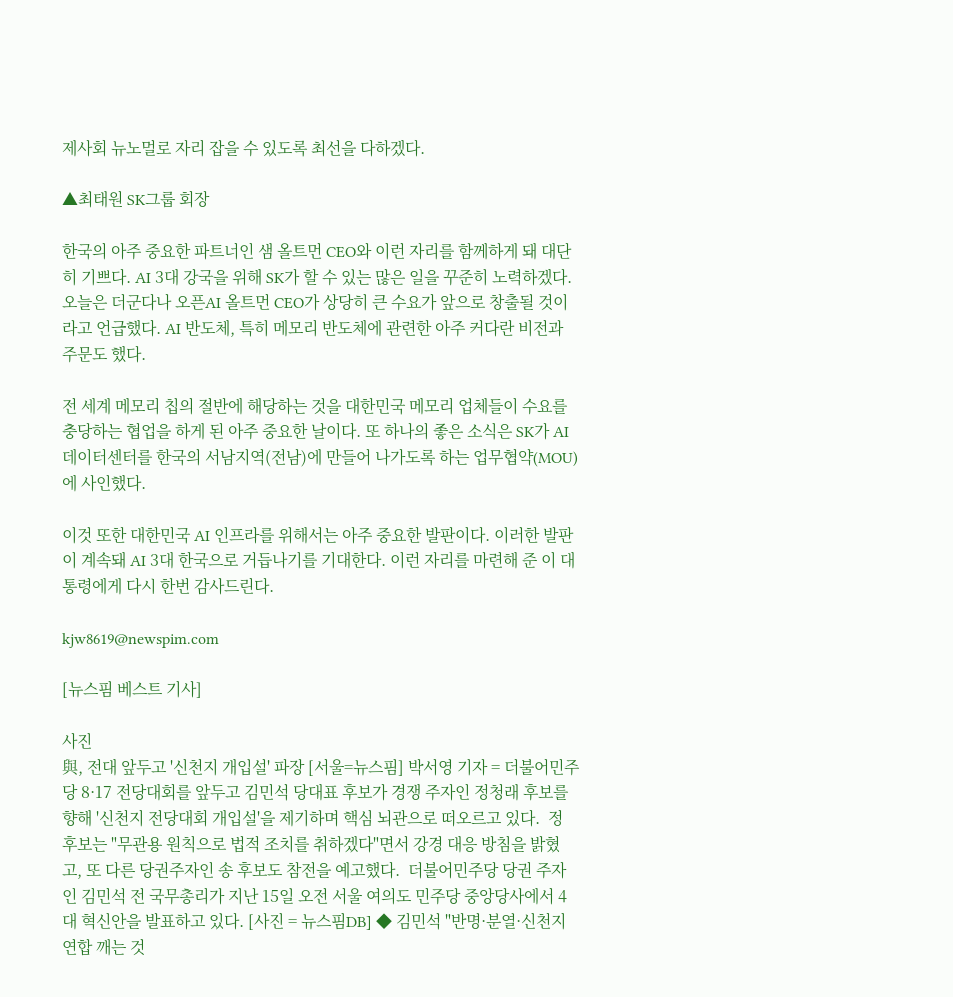제사회 뉴노멀로 자리 잡을 수 있도록 최선을 다하겠다.

▲최태원 SK그룹 회장

한국의 아주 중요한 파트너인 샘 올트먼 CEO와 이런 자리를 함께하게 돼 대단히 기쁘다. AI 3대 강국을 위해 SK가 할 수 있는 많은 일을 꾸준히 노력하겠다. 오늘은 더군다나 오픈AI 올트먼 CEO가 상당히 큰 수요가 앞으로 창출될 것이라고 언급했다. AI 반도체, 특히 메모리 반도체에 관련한 아주 커다란 비전과 주문도 했다.

전 세계 메모리 칩의 절반에 해당하는 것을 대한민국 메모리 업체들이 수요를 충당하는 협업을 하게 된 아주 중요한 날이다. 또 하나의 좋은 소식은 SK가 AI 데이터센터를 한국의 서남지역(전남)에 만들어 나가도록 하는 업무협약(MOU)에 사인했다.

이것 또한 대한민국 AI 인프라를 위해서는 아주 중요한 발판이다. 이러한 발판이 계속돼 AI 3대 한국으로 거듭나기를 기대한다. 이런 자리를 마련해 준 이 대통령에게 다시 한번 감사드린다.

kjw8619@newspim.com

[뉴스핌 베스트 기사]

사진
與, 전대 앞두고 '신천지 개입설' 파장 [서울=뉴스핌] 박서영 기자 = 더불어민주당 8·17 전당대회를 앞두고 김민석 당대표 후보가 경쟁 주자인 정청래 후보를 향해 '신천지 전당대회 개입설'을 제기하며 핵심 뇌관으로 떠오르고 있다.  정 후보는 "무관용 원칙으로 법적 조치를 취하겠다"면서 강경 대응 방침을 밝혔고, 또 다른 당권주자인 송 후보도 참전을 예고했다.  더불어민주당 당권 주자인 김민석 전 국무총리가 지난 15일 오전 서울 여의도 민주당 중앙당사에서 4대 혁신안을 발표하고 있다. [사진 = 뉴스핌DB] ◆ 김민석 "반명·분열·신천지 연합 깨는 것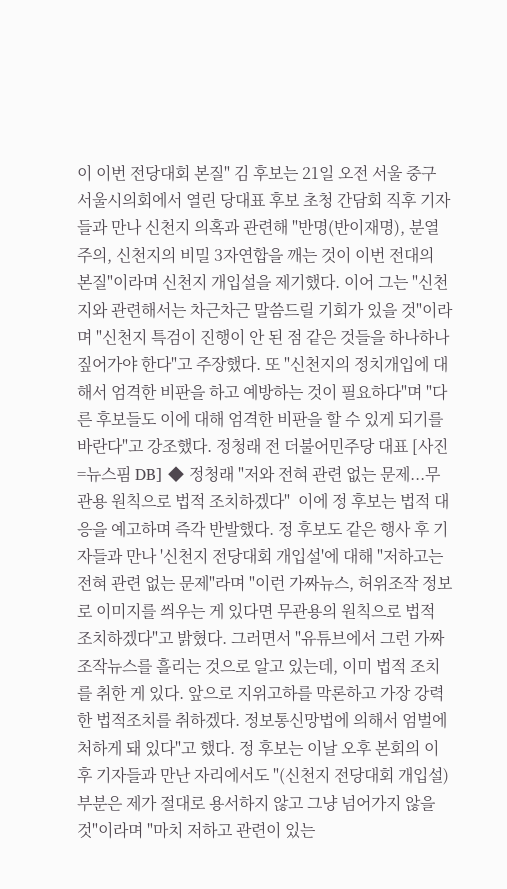이 이번 전당대회 본질" 김 후보는 21일 오전 서울 중구 서울시의회에서 열린 당대표 후보 초청 간담회 직후 기자들과 만나 신천지 의혹과 관련해 "반명(반이재명), 분열주의, 신천지의 비밀 3자연합을 깨는 것이 이번 전대의 본질"이라며 신천지 개입설을 제기했다. 이어 그는 "신천지와 관련해서는 차근차근 말씀드릴 기회가 있을 것"이라며 "신천지 특검이 진행이 안 된 점 같은 것들을 하나하나 짚어가야 한다"고 주장했다. 또 "신천지의 정치개입에 대해서 엄격한 비판을 하고 예방하는 것이 필요하다"며 "다른 후보들도 이에 대해 엄격한 비판을 할 수 있게 되기를 바란다"고 강조했다. 정청래 전 더불어민주당 대표 [사진=뉴스핌 DB] ◆ 정청래 "저와 전혀 관련 없는 문제...무관용 원칙으로 법적 조치하겠다"  이에 정 후보는 법적 대응을 예고하며 즉각 반발했다. 정 후보도 같은 행사 후 기자들과 만나 '신천지 전당대회 개입설'에 대해 "저하고는 전혀 관련 없는 문제"라며 "이런 가짜뉴스, 허위조작 정보로 이미지를 씌우는 게 있다면 무관용의 원칙으로 법적 조치하겠다"고 밝혔다. 그러면서 "유튜브에서 그런 가짜 조작뉴스를 흘리는 것으로 알고 있는데, 이미 법적 조치를 취한 게 있다. 앞으로 지위고하를 막론하고 가장 강력한 법적조치를 취하겠다. 정보통신망법에 의해서 엄벌에 처하게 돼 있다"고 했다. 정 후보는 이날 오후 본회의 이후 기자들과 만난 자리에서도 "(신천지 전당대회 개입설) 부분은 제가 절대로 용서하지 않고 그냥 넘어가지 않을 것"이라며 "마치 저하고 관련이 있는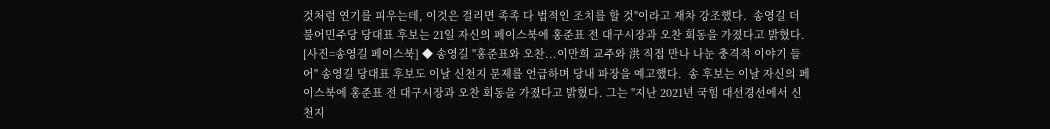것처럼 연기를 피우는데, 이것은 걸리면 족족 다 법적인 조치를 할 것"이라고 재차 강조했다.  송영길 더불어민주당 당대표 후보는 21일 자신의 페이스북에 홍준표 전 대구시장과 오찬 회동을 가졌다고 밝혔다. [사진=송영길 페이스북] ◆ 송영길 "홍준표와 오찬...이만희 교주와 洪 직접 만나 나눈 충격적 이야기 들어" 송영길 당대표 후보도 이날 신천지 문제를 언급하며 당내 파장을 예고했다.  송 후보는 이날 자신의 페이스북에 홍준표 전 대구시장과 오찬 회동을 가졌다고 밝혔다. 그는 "지난 2021년 국힘 대선경선에서 신천지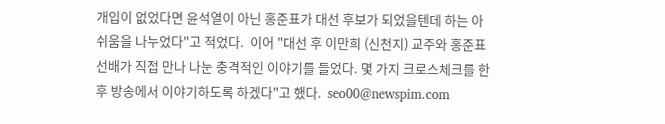개입이 없었다면 윤석열이 아닌 홍준표가 대선 후보가 되었을텐데 하는 아쉬움을 나누었다"고 적었다.  이어 "대선 후 이만희 (신천지) 교주와 홍준표 선배가 직접 만나 나눈 충격적인 이야기를 들었다. 몇 가지 크로스체크를 한 후 방송에서 이야기하도록 하겠다"고 했다.  seo00@newspim.com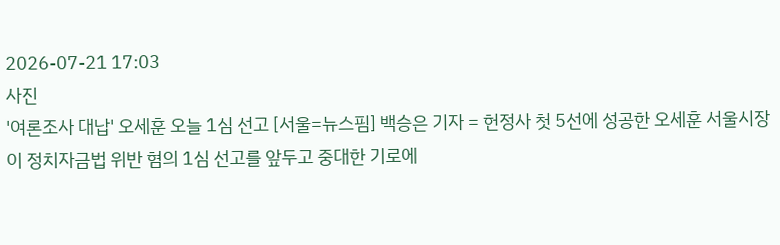2026-07-21 17:03
사진
'여론조사 대납' 오세훈 오늘 1심 선고 [서울=뉴스핌] 백승은 기자 = 헌정사 첫 5선에 성공한 오세훈 서울시장이 정치자금법 위반 혐의 1심 선고를 앞두고 중대한 기로에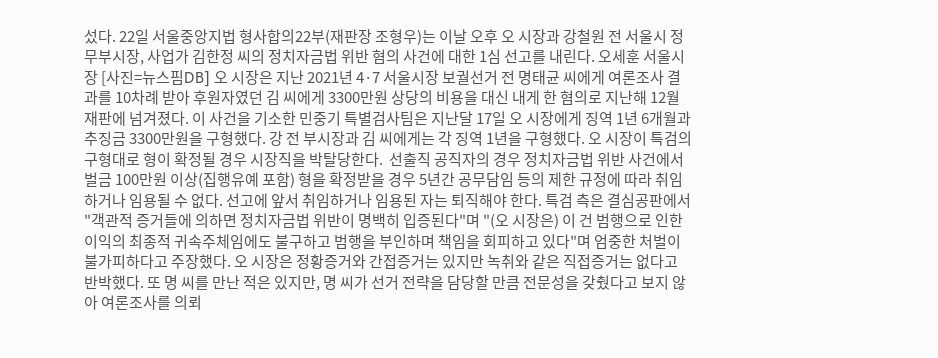섰다. 22일 서울중앙지법 형사합의22부(재판장 조형우)는 이날 오후 오 시장과 강철원 전 서울시 정무부시장, 사업가 김한정 씨의 정치자금법 위반 혐의 사건에 대한 1심 선고를 내린다. 오세훈 서울시장 [사진=뉴스핌DB] 오 시장은 지난 2021년 4·7 서울시장 보궐선거 전 명태균 씨에게 여론조사 결과를 10차례 받아 후원자였던 김 씨에게 3300만원 상당의 비용을 대신 내게 한 혐의로 지난해 12월 재판에 넘겨졌다. 이 사건을 기소한 민중기 특별검사팀은 지난달 17일 오 시장에게 징역 1년 6개월과 추징금 3300만원을 구형했다. 강 전 부시장과 김 씨에게는 각 징역 1년을 구형했다. 오 시장이 특검의 구형대로 형이 확정될 경우 시장직을 박탈당한다.  선출직 공직자의 경우 정치자금법 위반 사건에서 벌금 100만원 이상(집행유예 포함) 형을 확정받을 경우 5년간 공무담임 등의 제한 규정에 따라 취임하거나 임용될 수 없다. 선고에 앞서 취임하거나 임용된 자는 퇴직해야 한다. 특검 측은 결심공판에서 "객관적 증거들에 의하면 정치자금법 위반이 명백히 입증된다"며 "(오 시장은) 이 건 범행으로 인한 이익의 최종적 귀속주체임에도 불구하고 범행을 부인하며 책임을 회피하고 있다"며 엄중한 처벌이 불가피하다고 주장했다. 오 시장은 정황증거와 간접증거는 있지만 녹취와 같은 직접증거는 없다고 반박했다. 또 명 씨를 만난 적은 있지만, 명 씨가 선거 전략을 담당할 만큼 전문성을 갖췄다고 보지 않아 여론조사를 의뢰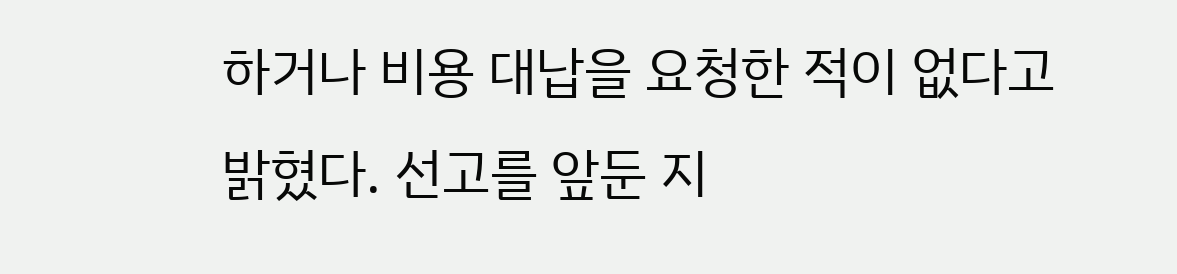하거나 비용 대납을 요청한 적이 없다고 밝혔다. 선고를 앞둔 지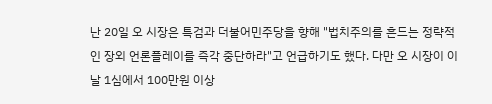난 20일 오 시장은 특검과 더불어민주당을 향해 "법치주의를 흔드는 정략적인 장외 언론플레이를 즉각 중단하라"고 언급하기도 했다. 다만 오 시장이 이날 1심에서 100만원 이상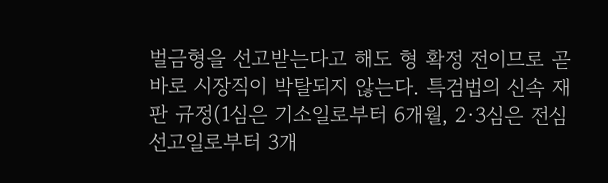벌금형을 선고받는다고 해도 형 확정 전이므로 곧바로 시장직이 박탈되지 않는다. 특검법의 신속 재판 규정(1심은 기소일로부터 6개월, 2·3심은 전심 선고일로부터 3개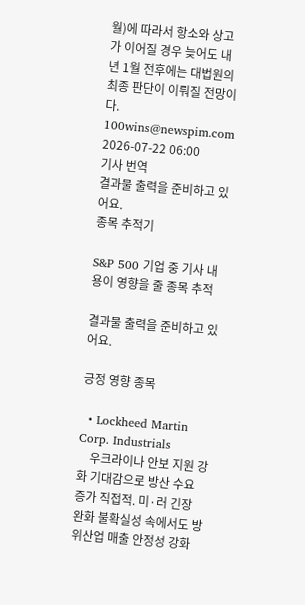월)에 따라서 항소와 상고가 이어질 경우 늦어도 내년 1월 전후에는 대법원의 최종 판단이 이뤄질 전망이다. 100wins@newspim.com 2026-07-22 06:00
기사 번역
결과물 출력을 준비하고 있어요.
종목 추적기

S&P 500 기업 중 기사 내용이 영향을 줄 종목 추적

결과물 출력을 준비하고 있어요.

긍정 영향 종목

  • Lockheed Martin Corp. Industrials
    우크라이나 안보 지원 강화 기대감으로 방산 수요 증가 직접적. 미·러 긴장 완화 불확실성 속에서도 방위산업 매출 안정성 강화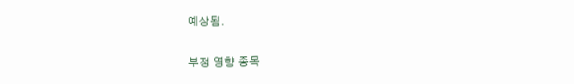예상됨.

부정 영향 종목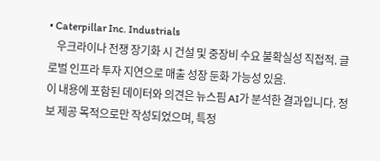• Caterpillar Inc. Industrials
    우크라이나 전쟁 장기화 시 건설 및 중장비 수요 불확실성 직접적. 글로벌 인프라 투자 지연으로 매출 성장 둔화 가능성 있음.
이 내용에 포함된 데이터와 의견은 뉴스핌 AI가 분석한 결과입니다. 정보 제공 목적으로만 작성되었으며, 특정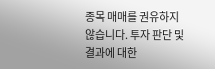종목 매매를 권유하지 않습니다. 투자 판단 및 결과에 대한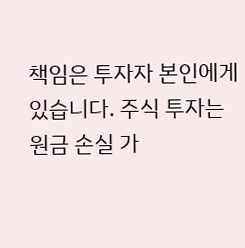책임은 투자자 본인에게 있습니다. 주식 투자는 원금 손실 가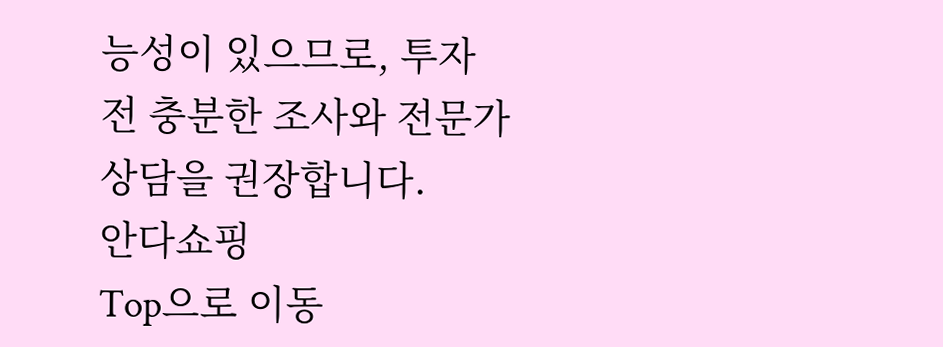능성이 있으므로, 투자 전 충분한 조사와 전문가 상담을 권장합니다.
안다쇼핑
Top으로 이동